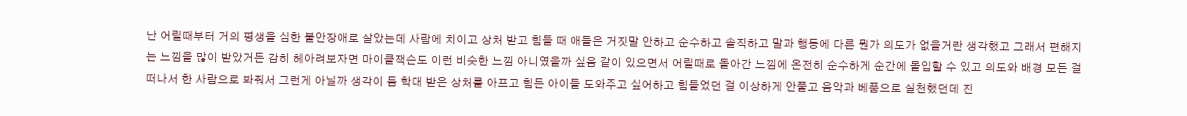난 어릴때부터 거의 평생을 심한 불안장애로 살았는데 사람에 치이고 상처 받고 힘들 때 애들은 거짓말 안하고 순수하고 솔직하고 말과 행동에 다른 뭔가 의도가 없을거란 생각했고 그래서 편해지는 느낌을 많이 받았거든 감히 헤아려보자면 마이클잭슨도 이런 비슷한 느낌 아니였을까 싶음 같이 있으면서 어릴때로 돌아간 느낌에 온전히 순수하게 순간에 몰입할 수 있고 의도와 배경 모든 걸 떠나서 한 사람으로 봐줘서 그런게 아닐까 생각이 듬 학대 받은 상처를 아프고 힘든 아이들 도와주고 싶어하고 힘들었던 걸 이상하게 안풀고 음악과 베품으로 실천했던데 진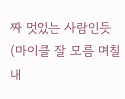짜 멋있는 사람인듯
(마이클 잘 모름 며칠 내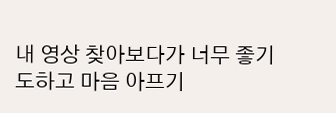내 영상 찾아보다가 너무 좋기도하고 마음 아프기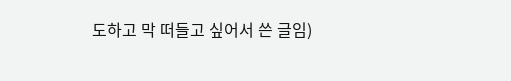도하고 막 떠들고 싶어서 쓴 글임)